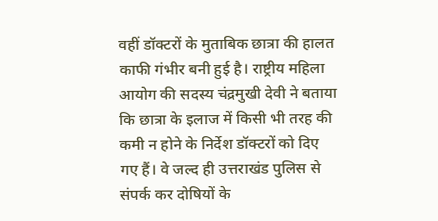वहीं डॉक्टरों के मुताबिक छात्रा की हालत काफी गंभीर बनी हुई है। राष्ट्रीय महिला आयोग की सदस्य चंद्रमुखी देवी ने बताया कि छात्रा के इलाज में किसी भी तरह की कमी न होने के निर्देश डॉक्टरों को दिए गए हैं। वे जल्द ही उत्तराखंड पुलिस से संपर्क कर दोषियों के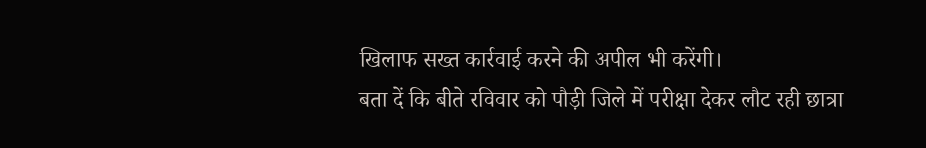खिलाफ सख्त कार्रवाई करने की अपील भी करेंगी।
बता दें कि बीते रविवार को पौड़ी जिले में परीक्षा देकर लौट रही छात्रा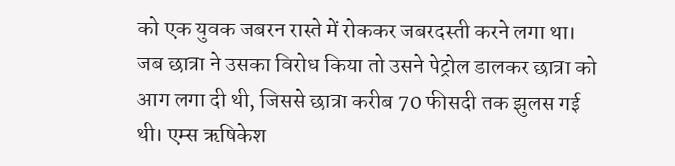को एक युवक जबरन रास्ते में रोककर जबरदस्ती करने लगा था। जब छात्रा ने उसका विरोध किया तो उसने पेट्रोल डालकर छात्रा को आग लगा दी थी, जिससे छात्रा करीब 70 फीसदी तक झुलस गई थी। एम्स ऋषिकेश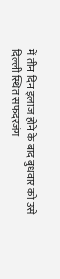में तीन दिन इलाज होने के बाद बुधवार को उसे दिल्ली स्थित सफदरजंग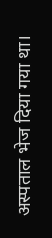अस्पताल भेज दिया गया था।